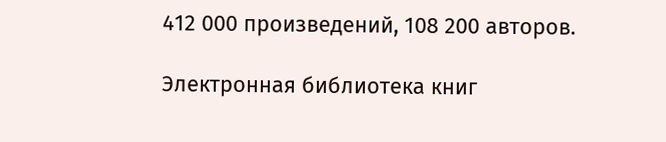412 000 произведений, 108 200 авторов.

Электронная библиотека книг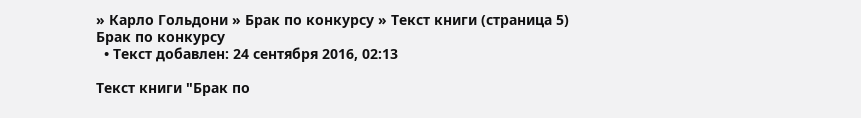» Карло Гольдони » Брак по конкурсу » Текст книги (страница 5)
Брак по конкурсу
  • Текст добавлен: 24 сентября 2016, 02:13

Текст книги "Брак по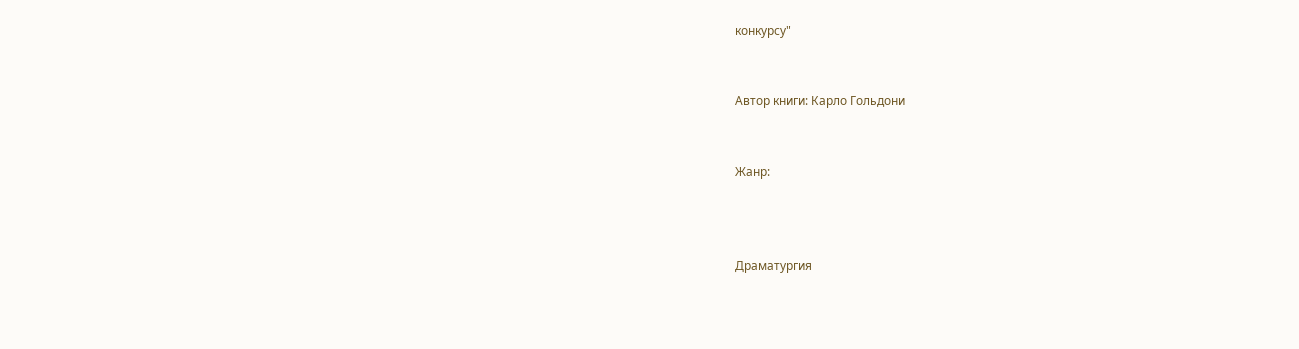конкурсу"


Автор книги: Карло Гольдони


Жанр:



Драматургия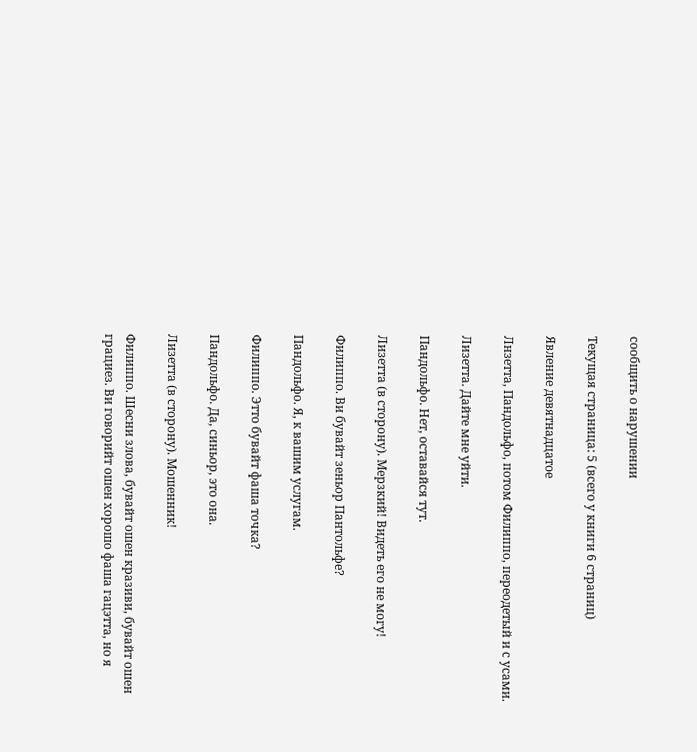сообщить о нарушении

Текущая страница: 5 (всего у книги 6 страниц)

Явление девятнадцатое

Лнзетта, Пандольфо, потом Филиппо, переодетый и с усами.

Лизетта. Дайте мне уйти.

Пандольфо. Нет, оставайся тут.

Лизетта (в сторону). Мерзкий! Видеть его не могу!

Филиппо. Ви бувайт зеньор Пантольфе?

Пандольфо. Я, к вашим услугам.

Филиппо. Этто бувайт фаша точка?

Пандольфо. Да, синьор, это она.

Лизетта (в сторону). Мошенник!

Филиппо. Шесни злова, бувайт ошен кразиви, бувайт ошен грациез. Ви говорийт ошен хорошо фаша гацэтта, но я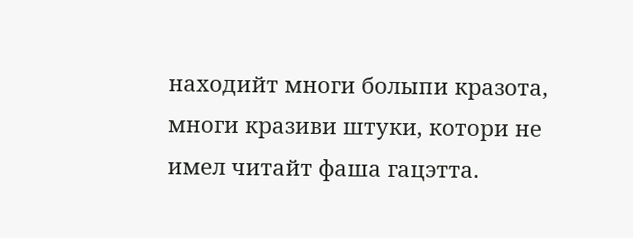находийт многи болыпи кразота, многи кразиви штуки, котори не имел читайт фаша гацэтта.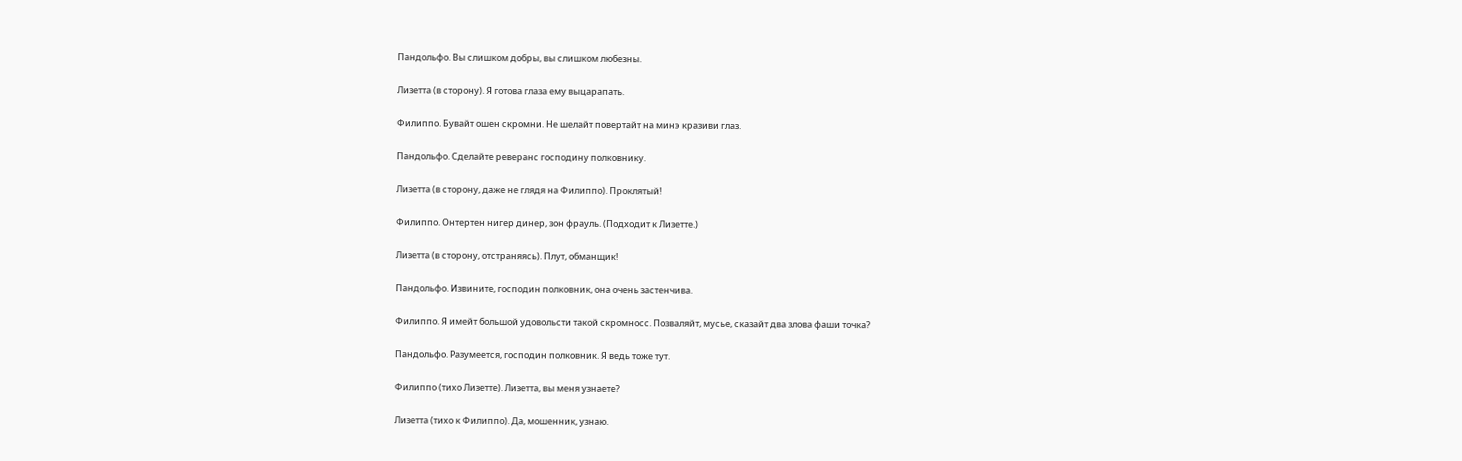Пандольфо. Вы слишком добры, вы слишком любезны.

Лизетта (в сторону). Я готова глаза ему выцарапать.

Филиппо. Бувайт ошен скромни. Не шелайт повертайт на минэ кразиви глаз.

Пандольфо. Сделайте реверанс господину полковнику.

Лизетта (в сторону, даже не глядя на Филиппо). Проклятый!

Филиппо. Онтертен нигер динер, зон фрауль. (Подходит к Лизетте.)

Лизетта (в сторону, отстраняясь). Плут, обманщик!

Пандольфо. Извините, господин полковник, она очень застенчива.

Филиппо. Я имейт большой удовольсти такой скромносс. Позваляйт, мусье, сказайт два злова фаши точка?

Пандольфо. Разумеется, господин полковник. Я ведь тоже тут.

Филиппо (тихо Лизетте). Лизетта, вы меня узнаете?

Лизетта (тихо к Филиппо). Да, мошенник, узнаю.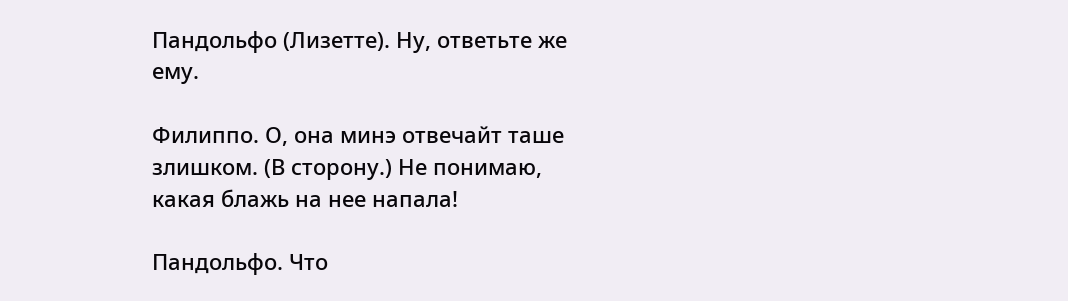Пандольфо (Лизетте). Ну, ответьте же ему.

Филиппо. О, она минэ отвечайт таше злишком. (В сторону.) Не понимаю, какая блажь на нее напала!

Пандольфо. Что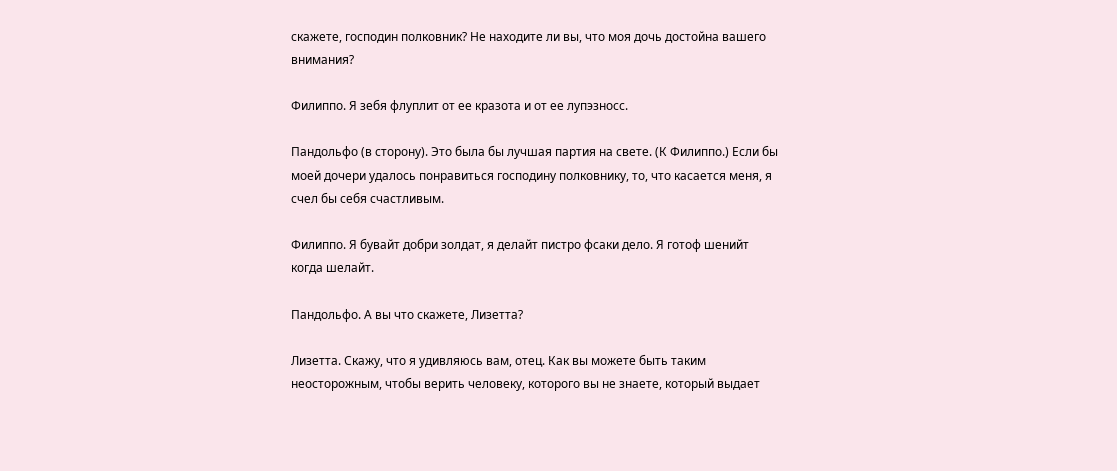скажете, господин полковник? Не находите ли вы, что моя дочь достойна вашего внимания?

Филиппо. Я зебя флуплит от ее кразота и от ее лупэзносс.

Пандольфо (в сторону). Это была бы лучшая партия на свете. (К Филиппо.) Если бы моей дочери удалось понравиться господину полковнику, то, что касается меня, я счел бы себя счастливым.

Филиппо. Я бувайт добри золдат, я делайт пистро фсаки дело. Я готоф шенийт когда шелайт.

Пандольфо. А вы что скажете, Лизетта?

Лизетта. Скажу, что я удивляюсь вам, отец. Как вы можете быть таким неосторожным, чтобы верить человеку, которого вы не знаете, который выдает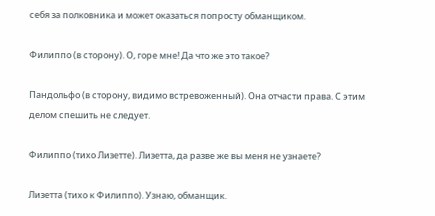себя за полковника и может оказаться попросту обманщиком.

Филиппо (в сторону). О, горе мне! Да что же это такое?

Пандольфо (в сторону, видимо встревоженный). Она отчасти права. С этим делом спешить не следует.

Филиппо (тихо Лизетте). Лизетта, да разве же вы меня не узнаете?

Лизетта (тихо к Филиппо). Узнаю, обманщик.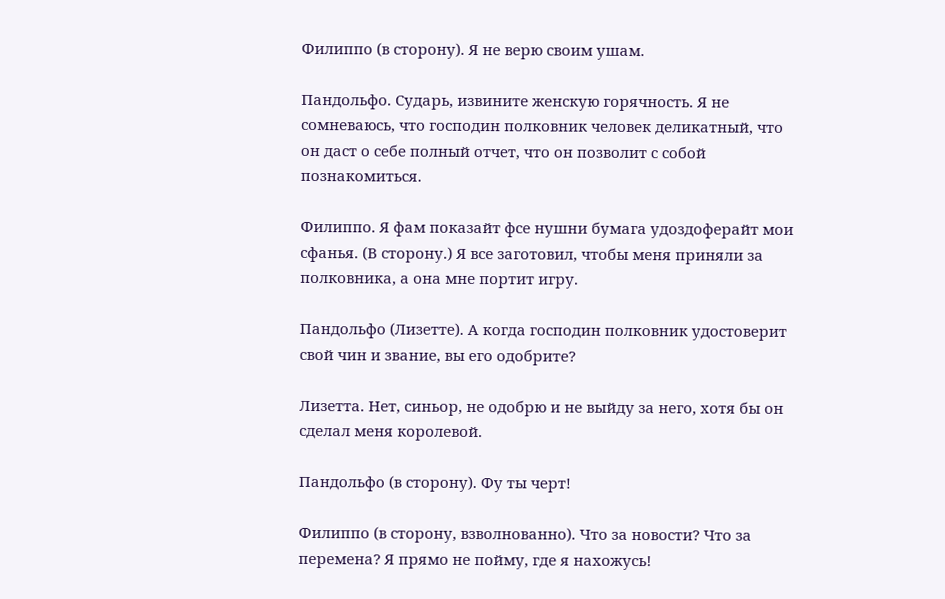Филиппо (в сторону). Я не верю своим ушам.

Пандольфо. Сударь, извините женскую горячность. Я не сомневаюсь, что господин полковник человек деликатный, что он даст о себе полный отчет, что он позволит с собой познакомиться.

Филиппо. Я фам показайт фсе нушни бумага удоздоферайт мои сфанья. (В сторону.) Я все заготовил, чтобы меня приняли за полковника, а она мне портит игру.

Пандольфо (Лизетте). А когда господин полковник удостоверит свой чин и звание, вы его одобрите?

Лизетта. Нет, синьор, не одобрю и не выйду за него, хотя бы он сделал меня королевой.

Пандольфо (в сторону). Фу ты черт!

Филиппо (в сторону, взволнованно). Что за новости? Что за перемена? Я прямо не пойму, где я нахожусь!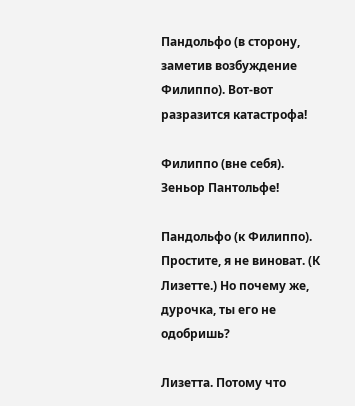Пандольфо (в сторону, заметив возбуждение Филиппо). Вот-вот разразится катастрофа!

Филиппо (вне себя). Зеньор Пантольфе!

Пандольфо (к Филиппо). Простите, я не виноват. (К Лизетте.) Но почему же, дурочка, ты его не одобришь?

Лизетта. Потому что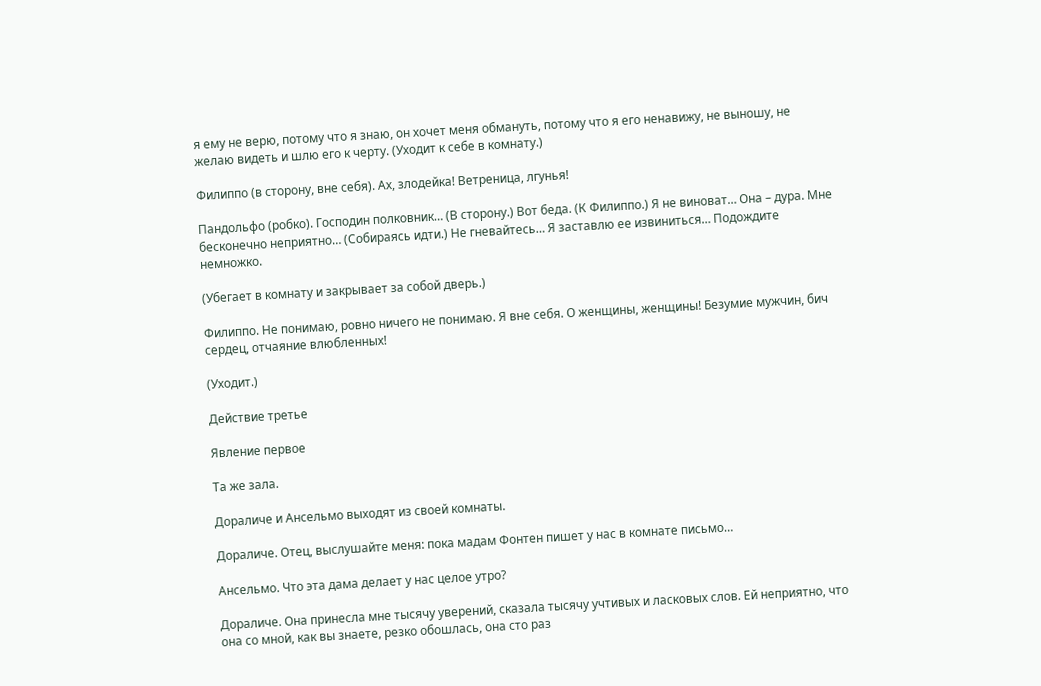я ему не верю, потому что я знаю, он хочет меня обмануть, потому что я его ненавижу, не выношу, не желаю видеть и шлю его к черту. (Уходит к себе в комнату.)

Филиппо (в сторону, вне себя). Ах, злодейка! Ветреница, лгунья!

Пандольфо (робко). Господин полковник… (В сторону.) Вот беда. (К Филиппо.) Я не виноват… Она – дура. Мне бесконечно неприятно… (Собираясь идти.) Не гневайтесь… Я заставлю ее извиниться… Подождите немножко.

(Убегает в комнату и закрывает за собой дверь.)

Филиппо. Не понимаю, ровно ничего не понимаю. Я вне себя. О женщины, женщины! Безумие мужчин, бич сердец, отчаяние влюбленных!

(Уходит.)

Действие третье

Явление первое

Та же зала.

Дораличе и Ансельмо выходят из своей комнаты.

Дораличе. Отец, выслушайте меня: пока мадам Фонтен пишет у нас в комнате письмо…

Ансельмо. Что эта дама делает у нас целое утро?

Дораличе. Она принесла мне тысячу уверений, сказала тысячу учтивых и ласковых слов. Ей неприятно, что она со мной, как вы знаете, резко обошлась, она сто раз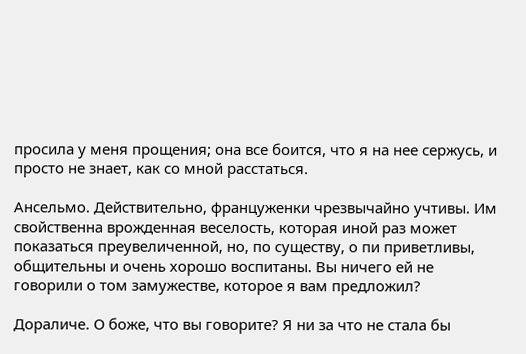просила у меня прощения; она все боится, что я на нее сержусь, и просто не знает, как со мной расстаться.

Ансельмо. Действительно, француженки чрезвычайно учтивы. Им свойственна врожденная веселость, которая иной раз может показаться преувеличенной, но, по существу, о пи приветливы, общительны и очень хорошо воспитаны. Вы ничего ей не говорили о том замужестве, которое я вам предложил?

Дораличе. О боже, что вы говорите? Я ни за что не стала бы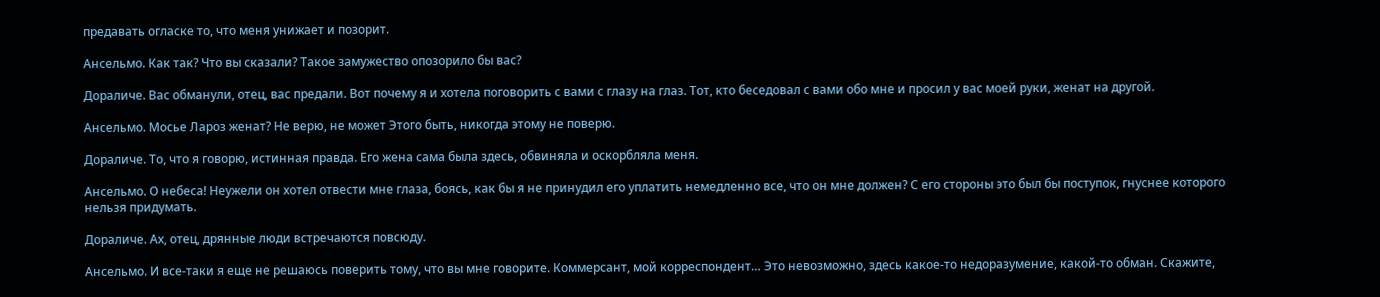предавать огласке то, что меня унижает и позорит.

Ансельмо. Как так? Что вы сказали? Такое замужество опозорило бы вас?

Дораличе. Вас обманули, отец, вас предали. Вот почему я и хотела поговорить с вами с глазу на глаз. Тот, кто беседовал с вами обо мне и просил у вас моей руки, женат на другой.

Ансельмо. Мосье Лароз женат? Не верю, не может Этого быть, никогда этому не поверю.

Дораличе. То, что я говорю, истинная правда. Его жена сама была здесь, обвиняла и оскорбляла меня.

Ансельмо. О небеса! Неужели он хотел отвести мне глаза, боясь, как бы я не принудил его уплатить немедленно все, что он мне должен? С его стороны это был бы поступок, гнуснее которого нельзя придумать.

Дораличе. Ах, отец, дрянные люди встречаются повсюду.

Ансельмо. И все-таки я еще не решаюсь поверить тому, что вы мне говорите. Коммерсант, мой корреспондент… Это невозможно, здесь какое-то недоразумение, какой-то обман. Скажите,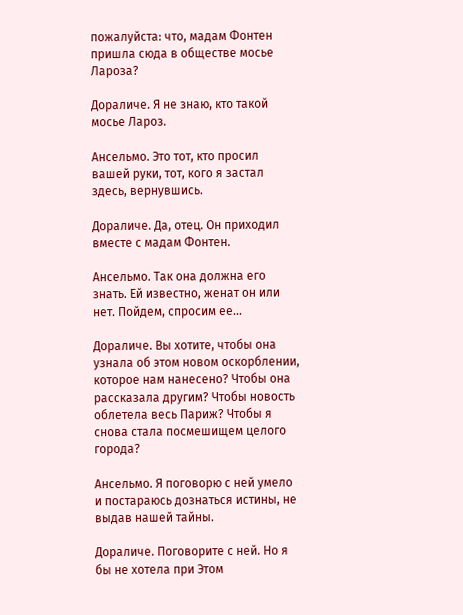пожалуйста: что, мадам Фонтен пришла сюда в обществе мосье Лароза?

Дораличе. Я не знаю, кто такой мосье Лароз.

Ансельмо. Это тот, кто просил вашей руки, тот, кого я застал здесь, вернувшись.

Дораличе. Да, отец. Он приходил вместе с мадам Фонтен.

Ансельмо. Так она должна его знать. Ей известно, женат он или нет. Пойдем, спросим ее…

Дораличе. Вы хотите, чтобы она узнала об этом новом оскорблении, которое нам нанесено? Чтобы она рассказала другим? Чтобы новость облетела весь Париж? Чтобы я снова стала посмешищем целого города?

Ансельмо. Я поговорю с ней умело и постараюсь дознаться истины, не выдав нашей тайны.

Дораличе. Поговорите с ней. Но я бы не хотела при Этом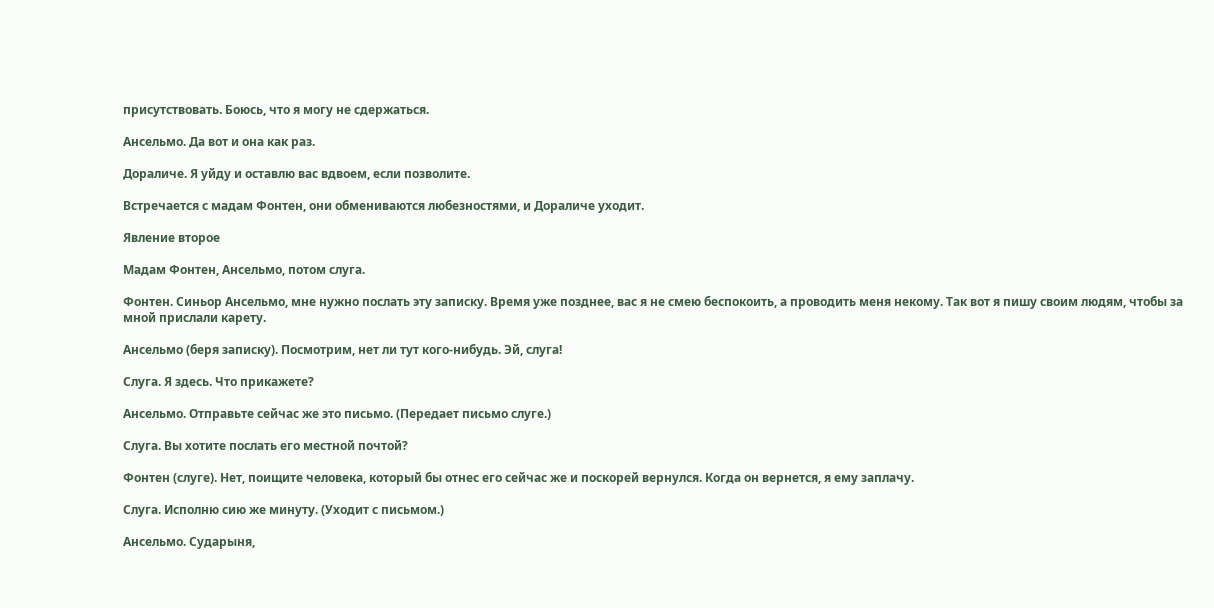присутствовать. Боюсь, что я могу не сдержаться.

Ансельмо. Да вот и она как раз.

Дораличе. Я уйду и оставлю вас вдвоем, если позволите.

Встречается с мадам Фонтен, они обмениваются любезностями, и Дораличе уходит.

Явление второе

Мадам Фонтен, Ансельмо, потом слуга.

Фонтен. Синьор Ансельмо, мне нужно послать эту записку. Время уже позднее, вас я не смею беспокоить, а проводить меня некому. Так вот я пишу своим людям, чтобы за мной прислали карету.

Ансельмо (беря записку). Посмотрим, нет ли тут кого-нибудь. Эй, слуга!

Слуга. Я здесь. Что прикажете?

Ансельмо. Отправьте сейчас же это письмо. (Передает письмо слуге.)

Слуга. Вы хотите послать его местной почтой?

Фонтен (слуге). Нет, поищите человека, который бы отнес его сейчас же и поскорей вернулся. Когда он вернется, я ему заплачу.

Слуга. Исполню сию же минуту. (Уходит с письмом.)

Ансельмо. Сударыня,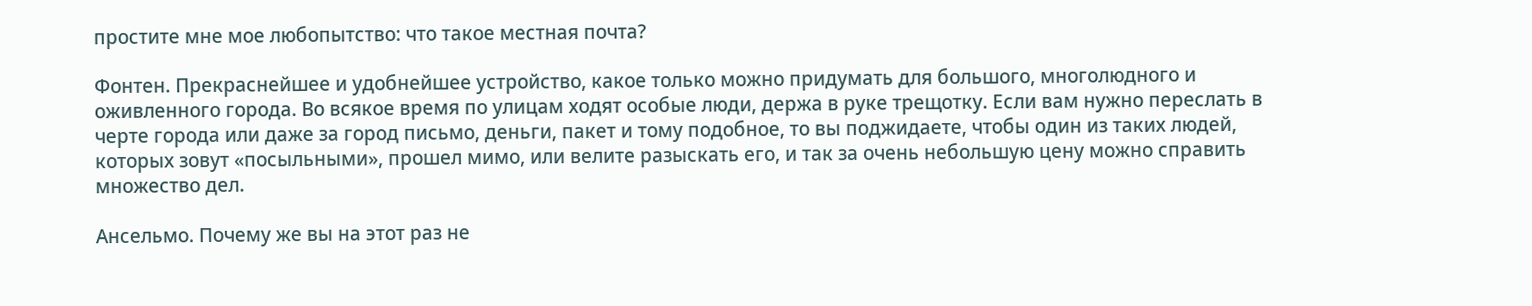простите мне мое любопытство: что такое местная почта?

Фонтен. Прекраснейшее и удобнейшее устройство, какое только можно придумать для большого, многолюдного и оживленного города. Во всякое время по улицам ходят особые люди, держа в руке трещотку. Если вам нужно переслать в черте города или даже за город письмо, деньги, пакет и тому подобное, то вы поджидаете, чтобы один из таких людей, которых зовут «посыльными», прошел мимо, или велите разыскать его, и так за очень небольшую цену можно справить множество дел.

Ансельмо. Почему же вы на этот раз не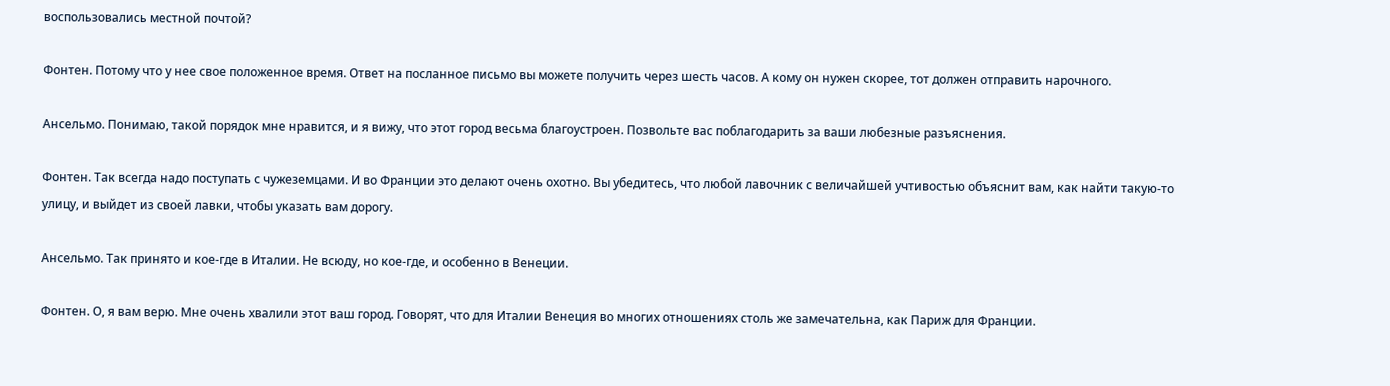воспользовались местной почтой?

Фонтен. Потому что у нее свое положенное время. Ответ на посланное письмо вы можете получить через шесть часов. А кому он нужен скорее, тот должен отправить нарочного.

Ансельмо. Понимаю, такой порядок мне нравится, и я вижу, что этот город весьма благоустроен. Позвольте вас поблагодарить за ваши любезные разъяснения.

Фонтен. Так всегда надо поступать с чужеземцами. И во Франции это делают очень охотно. Вы убедитесь, что любой лавочник с величайшей учтивостью объяснит вам, как найти такую-то улицу, и выйдет из своей лавки, чтобы указать вам дорогу.

Ансельмо. Так принято и кое-где в Италии. Не всюду, но кое-где, и особенно в Венеции.

Фонтен. О, я вам верю. Мне очень хвалили этот ваш город. Говорят, что для Италии Венеция во многих отношениях столь же замечательна, как Париж для Франции.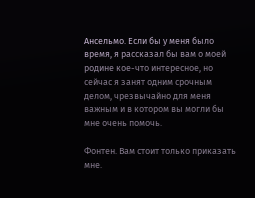Ансельмо. Если бы у меня было время, я рассказал бы вам о моей родине кое-что интересное, но сейчас я занят одним срочным делом, чрезвычайно для меня важным и в котором вы могли бы мне очень помочь.

Фонтен. Вам стоит только приказать мне.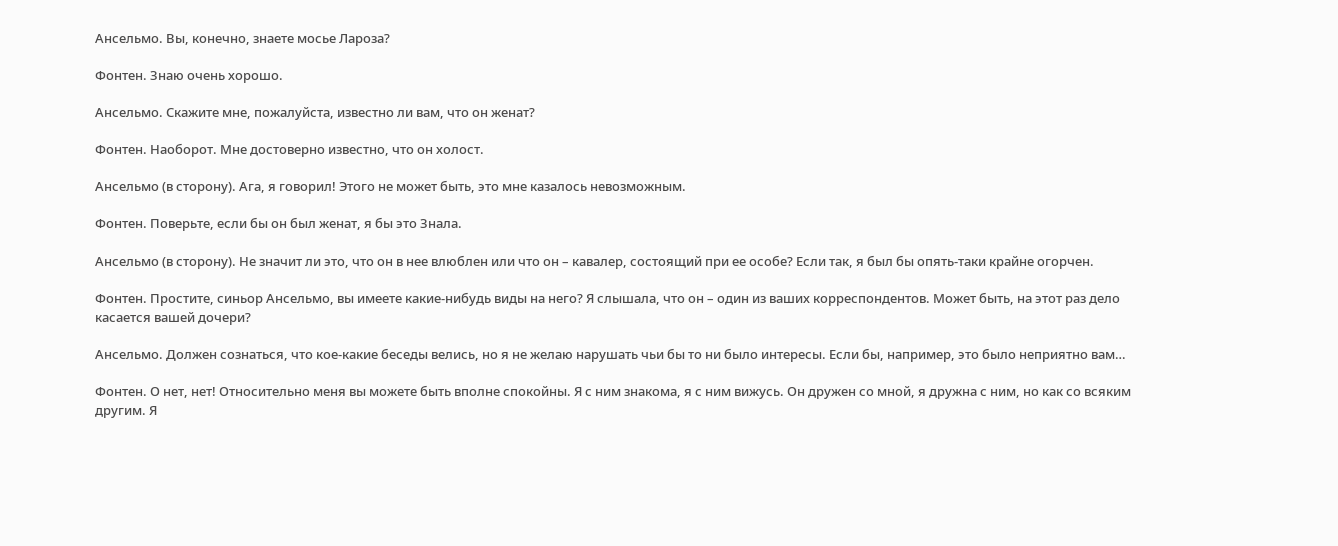Ансельмо. Вы, конечно, знаете мосье Лароза?

Фонтен. Знаю очень хорошо.

Ансельмо. Скажите мне, пожалуйста, известно ли вам, что он женат?

Фонтен. Наоборот. Мне достоверно известно, что он холост.

Ансельмо (в сторону). Ага, я говорил! Этого не может быть, это мне казалось невозможным.

Фонтен. Поверьте, если бы он был женат, я бы это Знала.

Ансельмо (в сторону). Не значит ли это, что он в нее влюблен или что он – кавалер, состоящий при ее особе? Если так, я был бы опять-таки крайне огорчен.

Фонтен. Простите, синьор Ансельмо, вы имеете какие-нибудь виды на него? Я слышала, что он – один из ваших корреспондентов. Может быть, на этот раз дело касается вашей дочери?

Ансельмо. Должен сознаться, что кое-какие беседы велись, но я не желаю нарушать чьи бы то ни было интересы. Если бы, например, это было неприятно вам…

Фонтен. О нет, нет! Относительно меня вы можете быть вполне спокойны. Я с ним знакома, я с ним вижусь. Он дружен со мной, я дружна с ним, но как со всяким другим. Я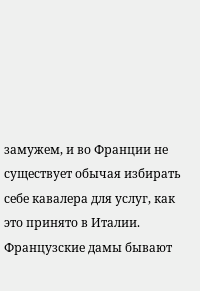замужем, и во Франции не существует обычая избирать себе кавалера для услуг, как это принято в Италии. Французские дамы бывают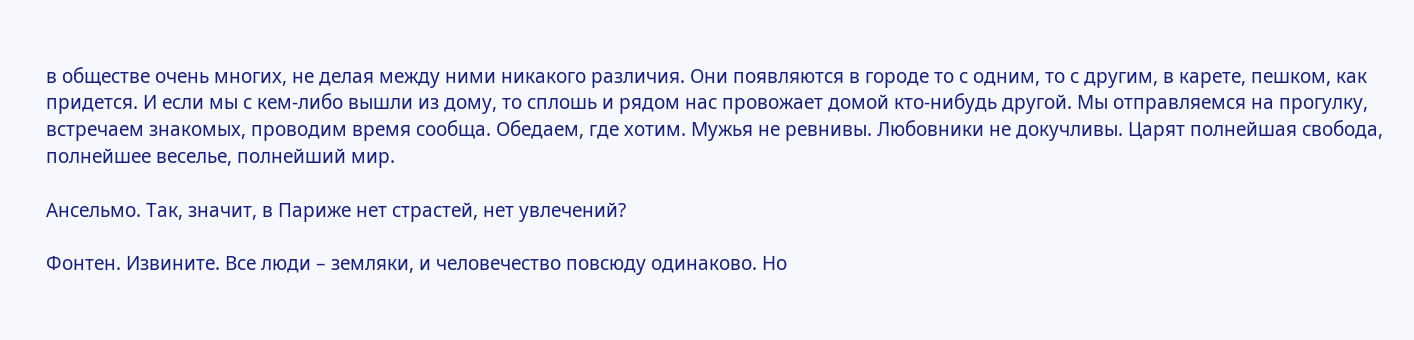в обществе очень многих, не делая между ними никакого различия. Они появляются в городе то с одним, то с другим, в карете, пешком, как придется. И если мы с кем-либо вышли из дому, то сплошь и рядом нас провожает домой кто-нибудь другой. Мы отправляемся на прогулку, встречаем знакомых, проводим время сообща. Обедаем, где хотим. Мужья не ревнивы. Любовники не докучливы. Царят полнейшая свобода, полнейшее веселье, полнейший мир.

Ансельмо. Так, значит, в Париже нет страстей, нет увлечений?

Фонтен. Извините. Все люди – земляки, и человечество повсюду одинаково. Но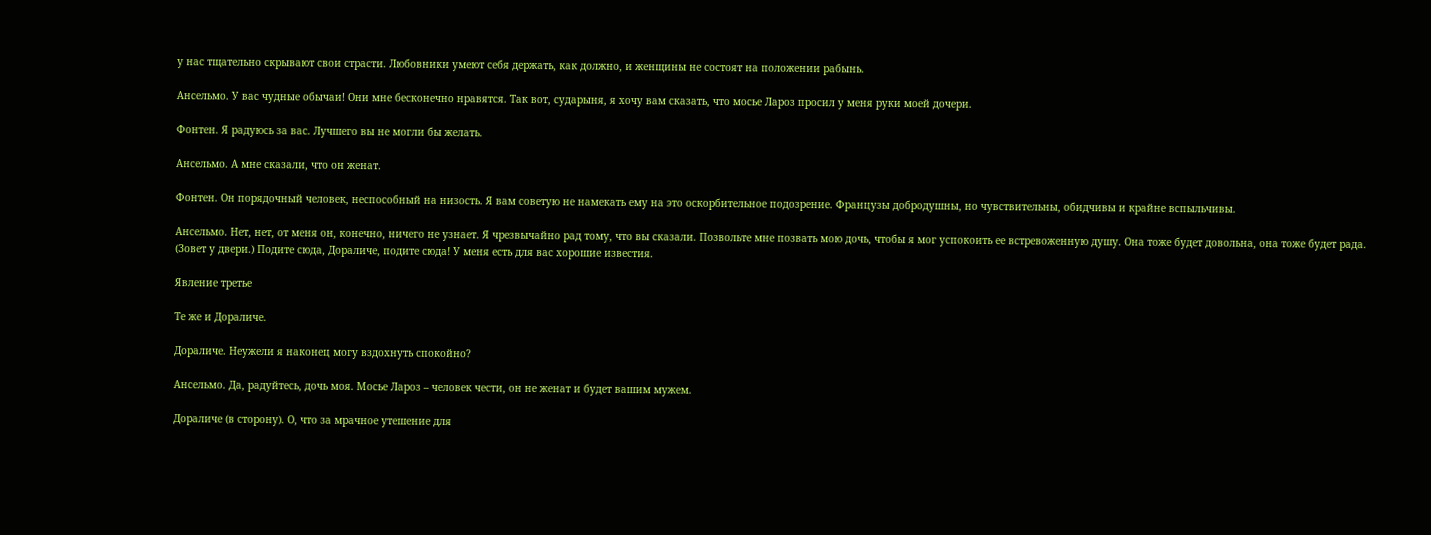у нас тщательно скрывают свои страсти. Любовники умеют себя держать, как должно, и женщины не состоят на положении рабынь.

Ансельмо. У вас чудные обычаи! Они мне бесконечно нравятся. Так вот, сударыня, я хочу вам сказать, что мосье Лароз просил у меня руки моей дочери.

Фонтен. Я радуюсь за вас. Лучшего вы не могли бы желать.

Ансельмо. А мне сказали, что он женат.

Фонтен. Он порядочный человек, неспособный на низость. Я вам советую не намекать ему на это оскорбительное подозрение. Французы добродушны, но чувствительны, обидчивы и крайне вспыльчивы.

Ансельмо. Нет, нет, от меня он, конечно, ничего не узнает. Я чрезвычайно рад тому, что вы сказали. Позвольте мне позвать мою дочь, чтобы я мог успокоить ее встревоженную душу. Она тоже будет довольна, она тоже будет рада. (Зовет у двери.) Подите сюда, Дораличе, подите сюда! У меня есть для вас хорошие известия.

Явление третье

Те же и Дораличе.

Дораличе. Неужели я наконец могу вздохнуть спокойно?

Ансельмо. Да, радуйтесь, дочь моя. Мосье Лароз – человек чести, он не женат и будет вашим мужем.

Дораличе (в сторону). О, что за мрачное утешение для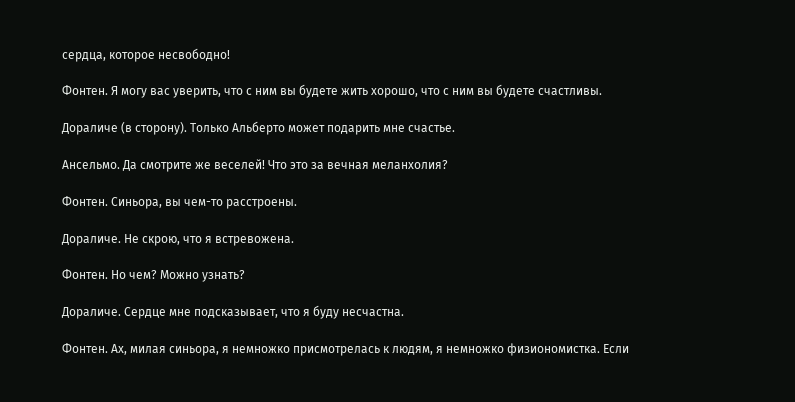сердца, которое несвободно!

Фонтен. Я могу вас уверить, что с ним вы будете жить хорошо, что с ним вы будете счастливы.

Дораличе (в сторону). Только Альберто может подарить мне счастье.

Ансельмо. Да смотрите же веселей! Что это за вечная меланхолия?

Фонтен. Синьора, вы чем-то расстроены.

Дораличе. Не скрою, что я встревожена.

Фонтен. Но чем? Можно узнать?

Дораличе. Сердце мне подсказывает, что я буду несчастна.

Фонтен. Ах, милая синьора, я немножко присмотрелась к людям, я немножко физиономистка. Если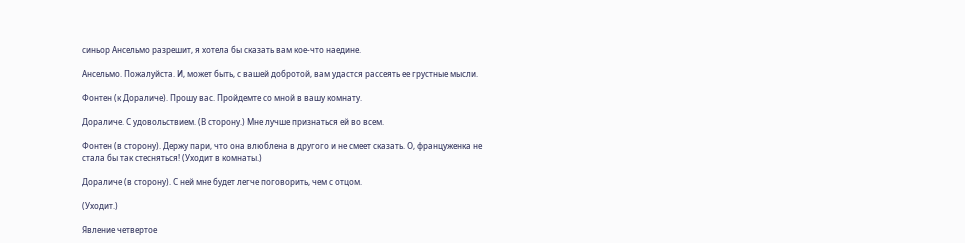синьор Ансельмо разрешит, я хотела бы сказать вам кое-что наедине.

Ансельмо. Пожалуйста. И, может быть, с вашей добротой, вам удастся рассеять ее грустные мысли.

Фонтен (к Дораличе). Прошу вас. Пройдемте со мной в вашу комнату.

Дораличе. С удовольствием. (В сторону.) Мне лучше признаться ей во всем.

Фонтен (в сторону). Держу пари, что она влюблена в другого и не смеет сказать. О, француженка не стала бы так стесняться! (Уходит в комнаты.)

Дораличе (в сторону). С ней мне будет легче поговорить, чем с отцом.

(Уходит.)

Явление четвертое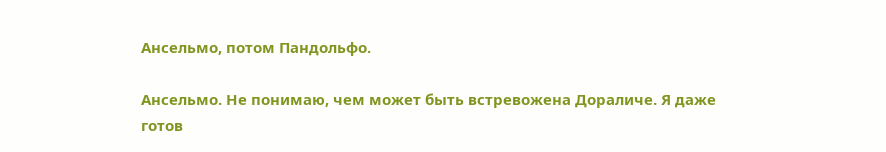Ансельмо, потом Пандольфо.

Ансельмо. Не понимаю, чем может быть встревожена Дораличе. Я даже готов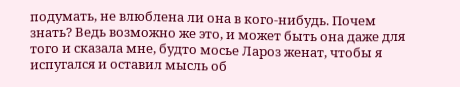подумать, не влюблена ли она в кого-нибудь. Почем знать? Ведь возможно же это, и может быть она даже для того и сказала мне, будто мосье Лароз женат, чтобы я испугался и оставил мысль об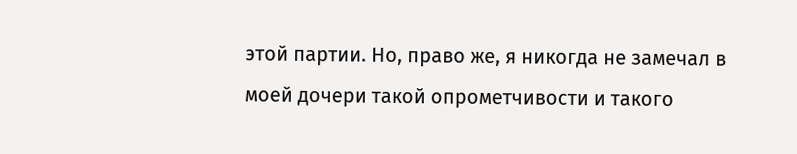этой партии. Но, право же, я никогда не замечал в моей дочери такой опрометчивости и такого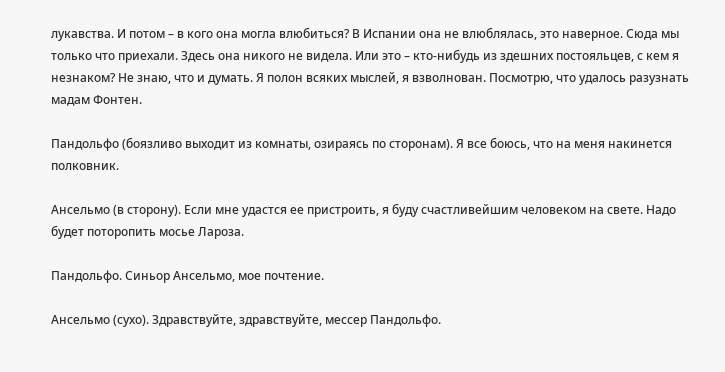лукавства. И потом – в кого она могла влюбиться? В Испании она не влюблялась, это наверное. Сюда мы только что приехали. Здесь она никого не видела. Или это – кто-нибудь из здешних постояльцев, с кем я незнаком? Не знаю, что и думать. Я полон всяких мыслей, я взволнован. Посмотрю, что удалось разузнать мадам Фонтен.

Пандольфо (боязливо выходит из комнаты, озираясь по сторонам). Я все боюсь, что на меня накинется полковник.

Ансельмо (в сторону). Если мне удастся ее пристроить, я буду счастливейшим человеком на свете. Надо будет поторопить мосье Лароза.

Пандольфо. Синьор Ансельмо, мое почтение.

Ансельмо (сухо). Здравствуйте, здравствуйте, мессер Пандольфо.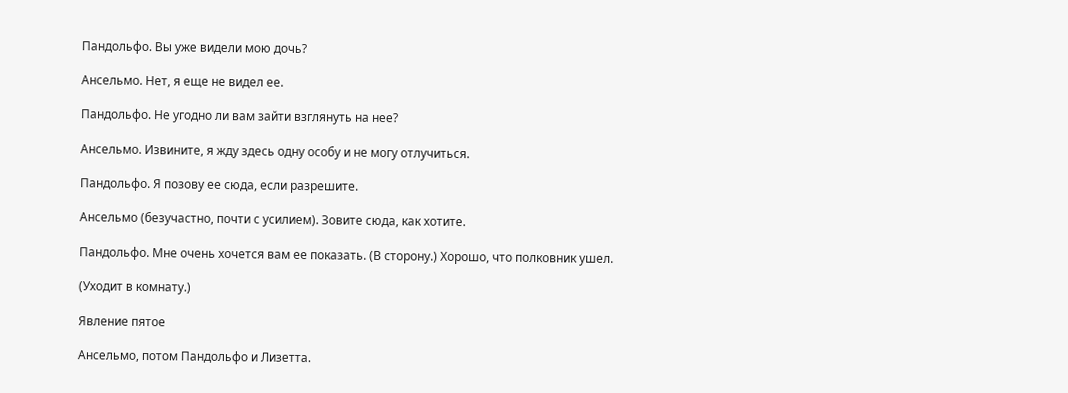Пандольфо. Вы уже видели мою дочь?

Ансельмо. Нет, я еще не видел ее.

Пандольфо. Не угодно ли вам зайти взглянуть на нее?

Ансельмо. Извините, я жду здесь одну особу и не могу отлучиться.

Пандольфо. Я позову ее сюда, если разрешите.

Ансельмо (безучастно, почти с усилием). Зовите сюда, как хотите.

Пандольфо. Мне очень хочется вам ее показать. (В сторону.) Хорошо, что полковник ушел.

(Уходит в комнату.)

Явление пятое

Ансельмо, потом Пандольфо и Лизетта.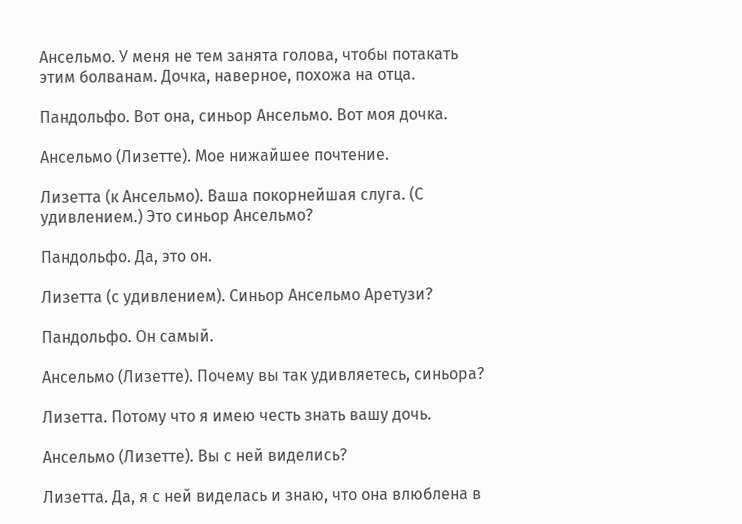Ансельмо. У меня не тем занята голова, чтобы потакать этим болванам. Дочка, наверное, похожа на отца.

Пандольфо. Вот она, синьор Ансельмо. Вот моя дочка.

Ансельмо (Лизетте). Мое нижайшее почтение.

Лизетта (к Ансельмо). Ваша покорнейшая слуга. (С удивлением.) Это синьор Ансельмо?

Пандольфо. Да, это он.

Лизетта (с удивлением). Синьор Ансельмо Аретузи?

Пандольфо. Он самый.

Ансельмо (Лизетте). Почему вы так удивляетесь, синьора?

Лизетта. Потому что я имею честь знать вашу дочь.

Ансельмо (Лизетте). Вы с ней виделись?

Лизетта. Да, я с ней виделась и знаю, что она влюблена в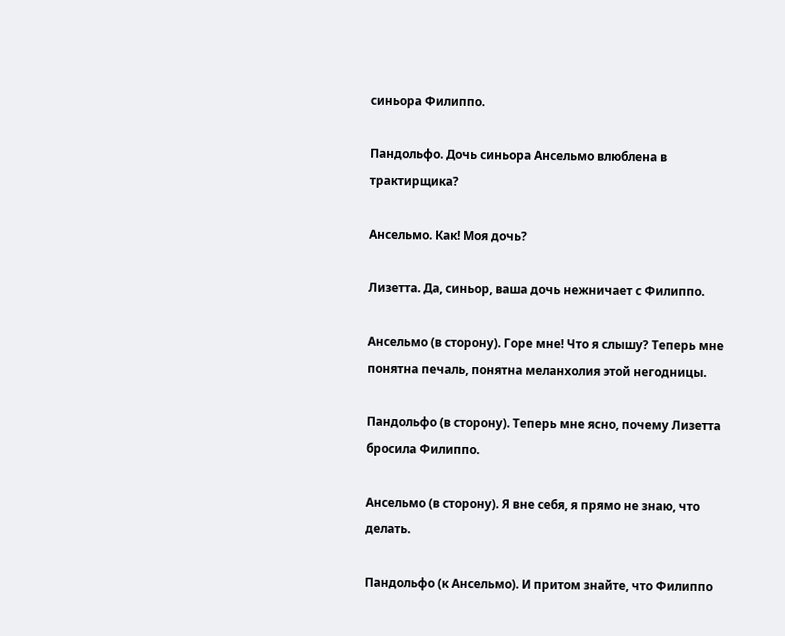синьора Филиппо.

Пандольфо. Дочь синьора Ансельмо влюблена в трактирщика?

Ансельмо. Как! Моя дочь?

Лизетта. Да, синьор, ваша дочь нежничает с Филиппо.

Ансельмо (в сторону). Горе мне! Что я слышу? Теперь мне понятна печаль, понятна меланхолия этой негодницы.

Пандольфо (в сторону). Теперь мне ясно, почему Лизетта бросила Филиппо.

Ансельмо (в сторону). Я вне себя, я прямо не знаю, что делать.

Пандольфо (к Ансельмо). И притом знайте, что Филиппо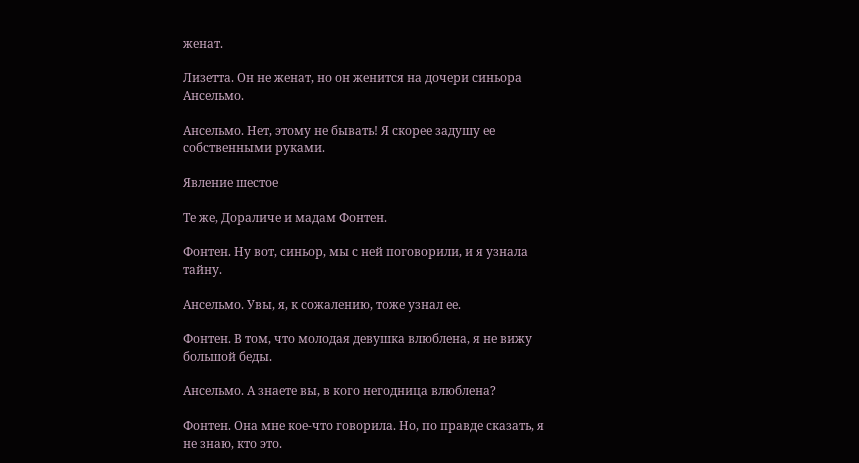женат.

Лизетта. Он не женат, но он женится на дочери синьора Ансельмо.

Ансельмо. Нет, этому не бывать! Я скорее задушу ее собственными руками.

Явление шестое

Те же, Дораличе и мадам Фонтен.

Фонтен. Ну вот, синьор, мы с ней поговорили, и я узнала тайну.

Ансельмо. Увы, я, к сожалению, тоже узнал ее.

Фонтен. В том, что молодая девушка влюблена, я не вижу большой беды.

Ансельмо. А знаете вы, в кого негодница влюблена?

Фонтен. Она мне кое-что говорила. Но, по правде сказать, я не знаю, кто это.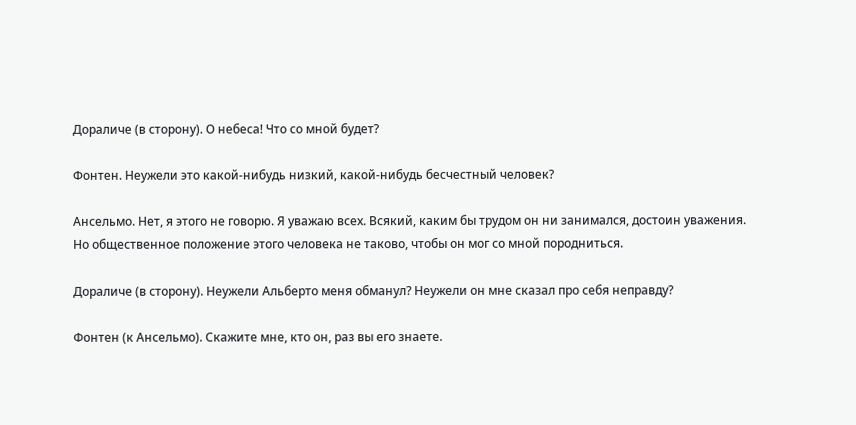Дораличе (в сторону). О небеса! Что со мной будет?

Фонтен. Неужели это какой-нибудь низкий, какой-нибудь бесчестный человек?

Ансельмо. Нет, я этого не говорю. Я уважаю всех. Всякий, каким бы трудом он ни занимался, достоин уважения. Но общественное положение этого человека не таково, чтобы он мог со мной породниться.

Дораличе (в сторону). Неужели Альберто меня обманул? Неужели он мне сказал про себя неправду?

Фонтен (к Ансельмо). Скажите мне, кто он, раз вы его знаете.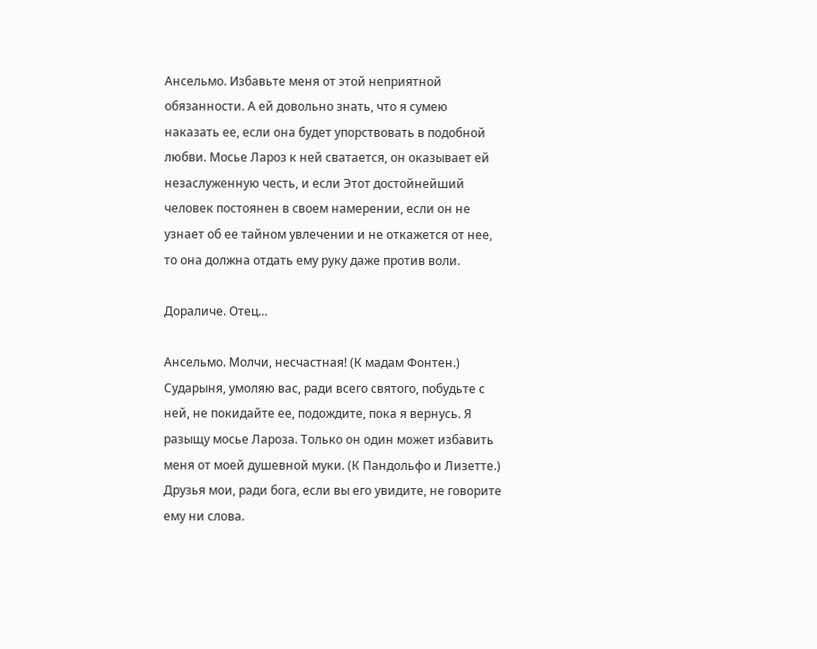Ансельмо. Избавьте меня от этой неприятной обязанности. А ей довольно знать, что я сумею наказать ее, если она будет упорствовать в подобной любви. Мосье Лароз к ней сватается, он оказывает ей незаслуженную честь, и если Этот достойнейший человек постоянен в своем намерении, если он не узнает об ее тайном увлечении и не откажется от нее, то она должна отдать ему руку даже против воли.

Дораличе. Отец…

Ансельмо. Молчи, несчастная! (К мадам Фонтен.) Сударыня, умоляю вас, ради всего святого, побудьте с ней, не покидайте ее, подождите, пока я вернусь. Я разыщу мосье Лароза. Только он один может избавить меня от моей душевной муки. (К Пандольфо и Лизетте.) Друзья мои, ради бога, если вы его увидите, не говорите ему ни слова.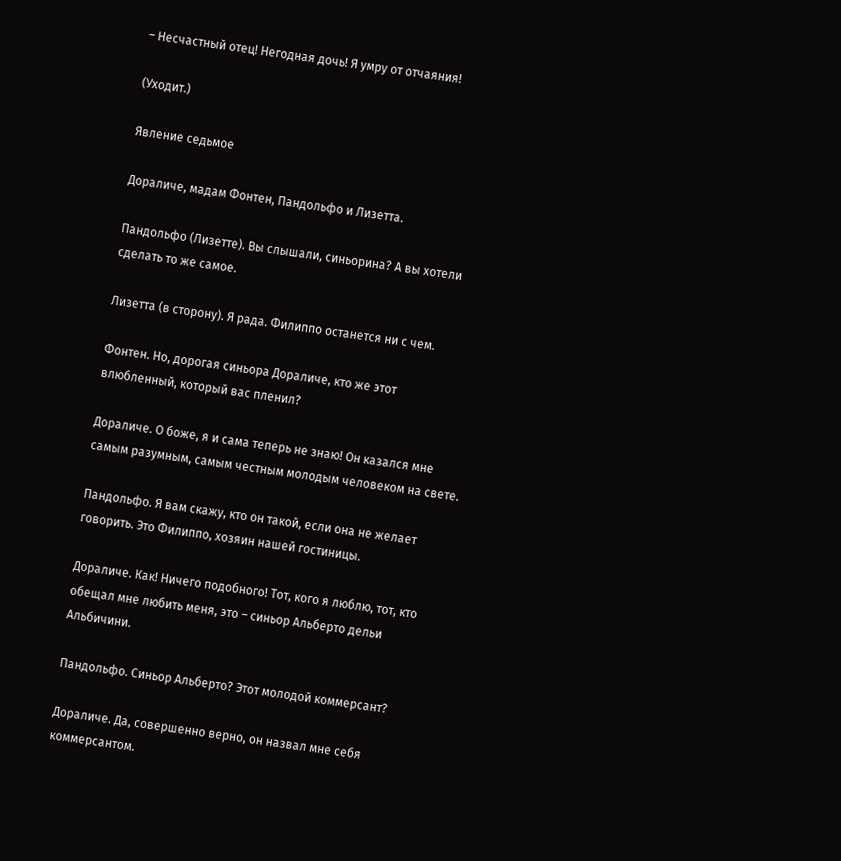– Несчастный отец! Негодная дочь! Я умру от отчаяния!

(Уходит.)

Явление седьмое

Дораличе, мадам Фонтен, Пандольфо и Лизетта.

Пандольфо (Лизетте). Вы слышали, синьорина? А вы хотели сделать то же самое.

Лизетта (в сторону). Я рада. Филиппо останется ни с чем.

Фонтен. Но, дорогая синьора Дораличе, кто же этот влюбленный, который вас пленил?

Дораличе. О боже, я и сама теперь не знаю! Он казался мне самым разумным, самым честным молодым человеком на свете.

Пандольфо. Я вам скажу, кто он такой, если она не желает говорить. Это Филиппо, хозяин нашей гостиницы.

Дораличе. Как! Ничего подобного! Тот, кого я люблю, тот, кто обещал мне любить меня, это – синьор Альберто дельи Альбичини.

Пандольфо. Синьор Альберто? Этот молодой коммерсант?

Дораличе. Да, совершенно верно, он назвал мне себя коммерсантом.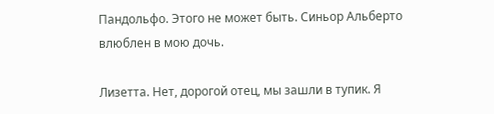Пандольфо. Этого не может быть. Синьор Альберто влюблен в мою дочь.

Лизетта. Нет, дорогой отец, мы зашли в тупик. Я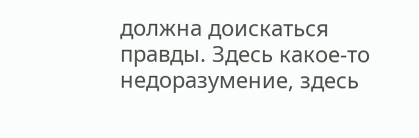должна доискаться правды. Здесь какое-то недоразумение, здесь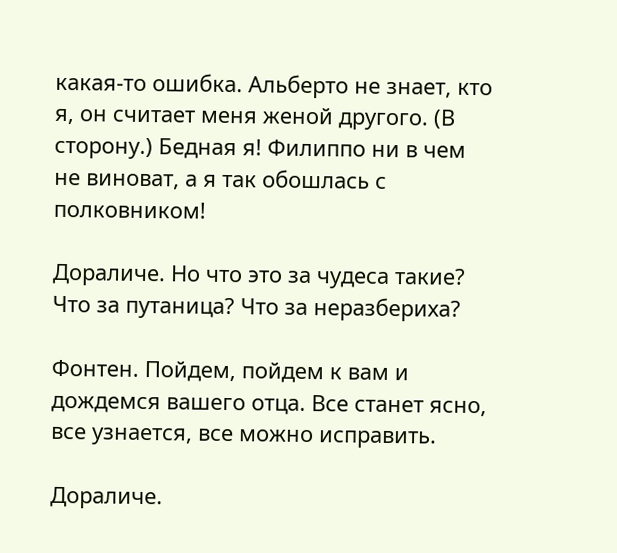какая-то ошибка. Альберто не знает, кто я, он считает меня женой другого. (В сторону.) Бедная я! Филиппо ни в чем не виноват, а я так обошлась с полковником!

Дораличе. Но что это за чудеса такие? Что за путаница? Что за неразбериха?

Фонтен. Пойдем, пойдем к вам и дождемся вашего отца. Все станет ясно, все узнается, все можно исправить.

Дораличе.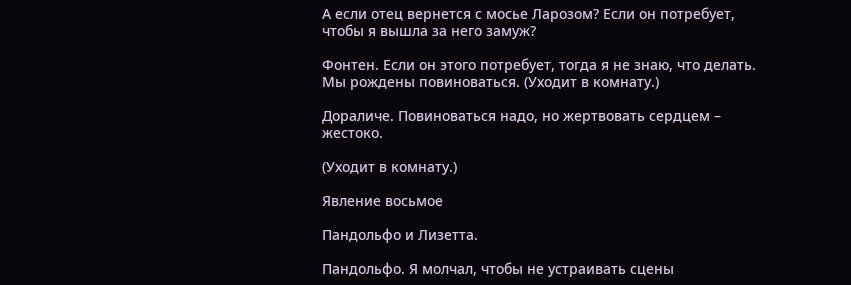А если отец вернется с мосье Ларозом? Если он потребует, чтобы я вышла за него замуж?

Фонтен. Если он этого потребует, тогда я не знаю, что делать. Мы рождены повиноваться. (Уходит в комнату.)

Дораличе. Повиноваться надо, но жертвовать сердцем – жестоко.

(Уходит в комнату.)

Явление восьмое

Пандольфо и Лизетта.

Пандольфо. Я молчал, чтобы не устраивать сцены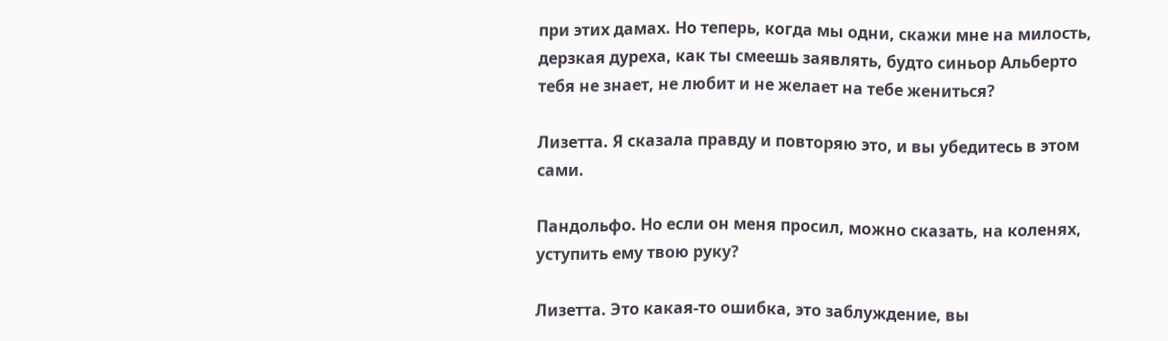при этих дамах. Но теперь, когда мы одни, скажи мне на милость, дерзкая дуреха, как ты смеешь заявлять, будто синьор Альберто тебя не знает, не любит и не желает на тебе жениться?

Лизетта. Я сказала правду и повторяю это, и вы убедитесь в этом сами.

Пандольфо. Но если он меня просил, можно сказать, на коленях, уступить ему твою руку?

Лизетта. Это какая-то ошибка, это заблуждение, вы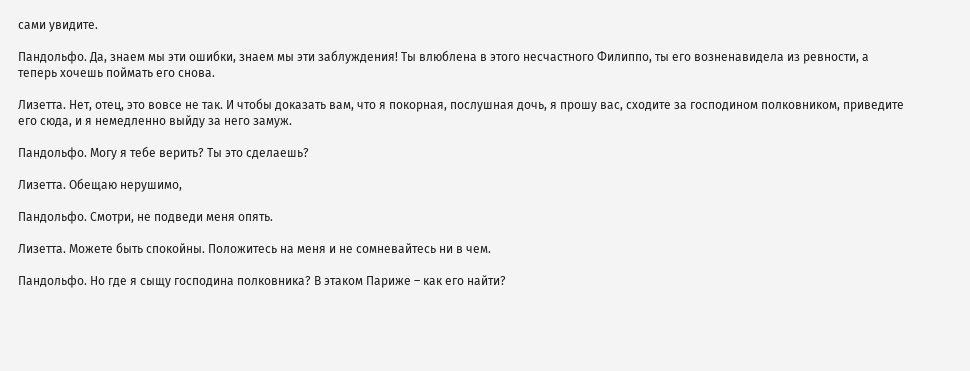сами увидите.

Пандольфо. Да, знаем мы эти ошибки, знаем мы эти заблуждения! Ты влюблена в этого несчастного Филиппо, ты его возненавидела из ревности, а теперь хочешь поймать его снова.

Лизетта. Нет, отец, это вовсе не так. И чтобы доказать вам, что я покорная, послушная дочь, я прошу вас, сходите за господином полковником, приведите его сюда, и я немедленно выйду за него замуж.

Пандольфо. Могу я тебе верить? Ты это сделаешь?

Лизетта. Обещаю нерушимо,

Пандольфо. Смотри, не подведи меня опять.

Лизетта. Можете быть спокойны. Положитесь на меня и не сомневайтесь ни в чем.

Пандольфо. Но где я сыщу господина полковника? В этаком Париже – как его найти?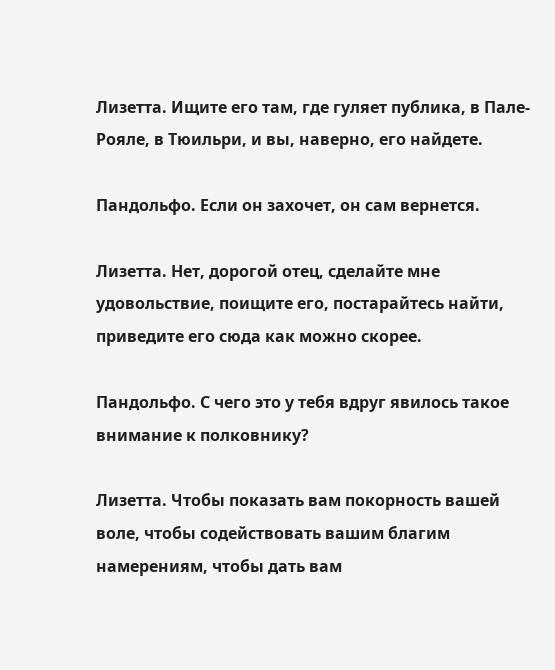Лизетта. Ищите его там, где гуляет публика, в Пале-Рояле, в Тюильри, и вы, наверно, его найдете.

Пандольфо. Если он захочет, он сам вернется.

Лизетта. Нет, дорогой отец, сделайте мне удовольствие, поищите его, постарайтесь найти, приведите его сюда как можно скорее.

Пандольфо. С чего это у тебя вдруг явилось такое внимание к полковнику?

Лизетта. Чтобы показать вам покорность вашей воле, чтобы содействовать вашим благим намерениям, чтобы дать вам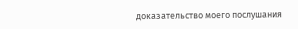доказательство моего послушания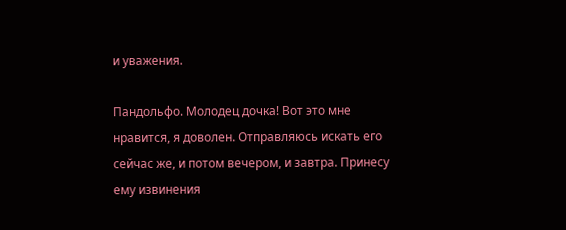и уважения.

Пандольфо. Молодец дочка! Вот это мне нравится, я доволен. Отправляюсь искать его сейчас же, и потом вечером, и завтра. Принесу ему извинения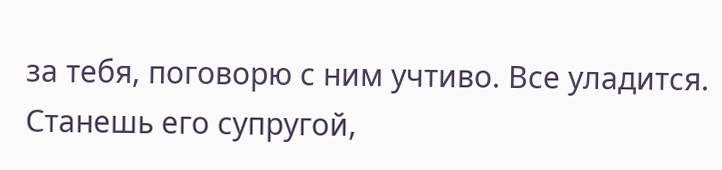за тебя, поговорю с ним учтиво. Все уладится. Станешь его супругой,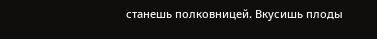станешь полковницей. Вкусишь плоды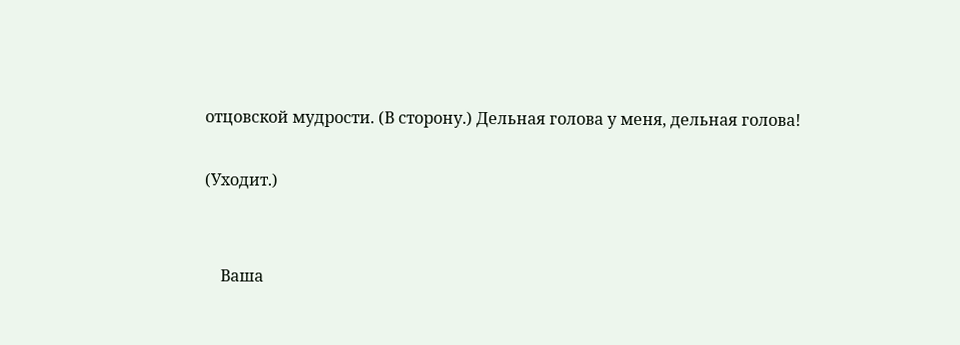отцовской мудрости. (В сторону.) Дельная голова у меня, дельная голова!

(Уходит.)


    Ваша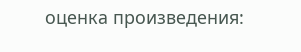оценка произведения: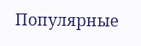Популярные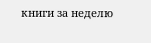книги за неделю